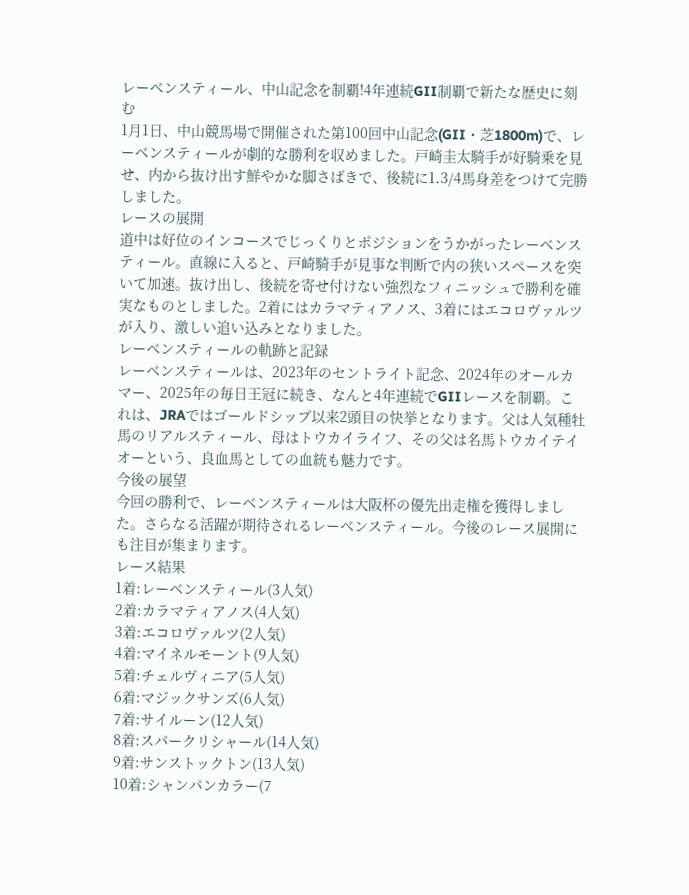レーベンスティール、中山記念を制覇!4年連続GII制覇で新たな歴史に刻む
1月1日、中山競馬場で開催された第100回中山記念(GII・芝1800m)で、レーベンスティールが劇的な勝利を収めました。戸崎圭太騎手が好騎乗を見せ、内から抜け出す鮮やかな脚さばきで、後続に1.3/4馬身差をつけて完勝しました。
レースの展開
道中は好位のインコースでじっくりとポジションをうかがったレーベンスティール。直線に入ると、戸崎騎手が見事な判断で内の狭いスペースを突いて加速。抜け出し、後続を寄せ付けない強烈なフィニッシュで勝利を確実なものとしました。2着にはカラマティアノス、3着にはエコロヴァルツが入り、激しい追い込みとなりました。
レーベンスティールの軌跡と記録
レーベンスティールは、2023年のセントライト記念、2024年のオールカマー、2025年の毎日王冠に続き、なんと4年連続でGIIレースを制覇。これは、JRAではゴールドシップ以来2頭目の快挙となります。父は人気種牡馬のリアルスティール、母はトウカイライフ、その父は名馬トウカイテイオーという、良血馬としての血統も魅力です。
今後の展望
今回の勝利で、レーベンスティールは大阪杯の優先出走権を獲得しました。さらなる活躍が期待されるレーベンスティール。今後のレース展開にも注目が集まります。
レース結果
1着:レーベンスティール(3人気)
2着:カラマティアノス(4人気)
3着:エコロヴァルツ(2人気)
4着:マイネルモーント(9人気)
5着:チェルヴィニア(5人気)
6着:マジックサンズ(6人気)
7着:サイルーン(12人気)
8着:スパークリシャール(14人気)
9着:サンストックトン(13人気)
10着:シャンパンカラー(7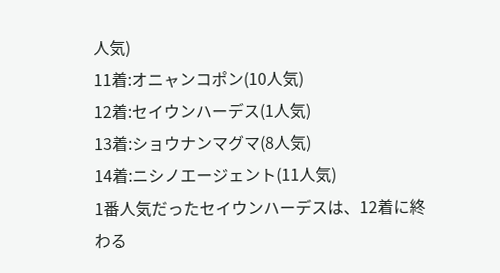人気)
11着:オニャンコポン(10人気)
12着:セイウンハーデス(1人気)
13着:ショウナンマグマ(8人気)
14着:ニシノエージェント(11人気)
1番人気だったセイウンハーデスは、12着に終わる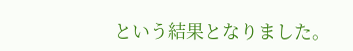という結果となりました。